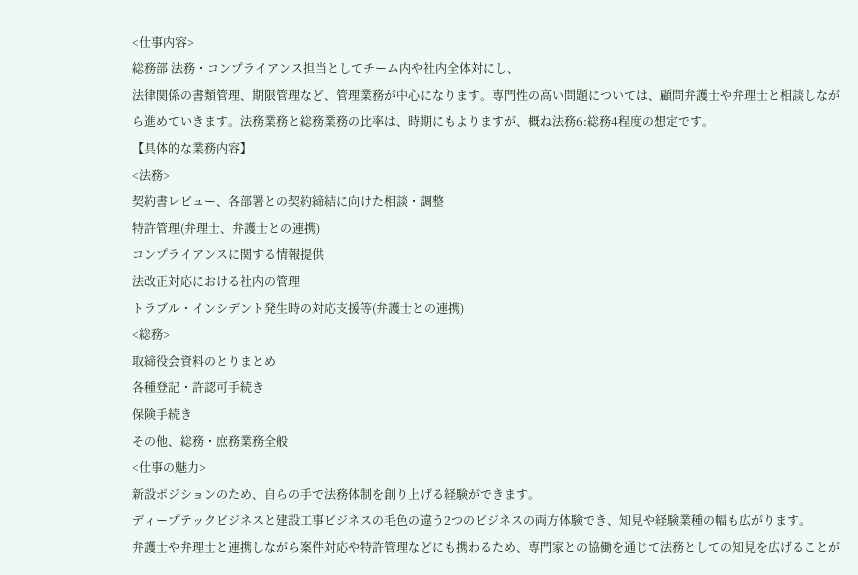<仕事内容>
総務部 法務・コンプライアンス担当としてチーム内や社内全体対にし、
法律関係の書類管理、期限管理など、管理業務が中心になります。専門性の高い問題については、顧問弁護士や弁理士と相談しながら進めていきます。法務業務と総務業務の比率は、時期にもよりますが、概ね法務6:総務4程度の想定です。
【具体的な業務内容】
<法務>
契約書レビュー、各部署との契約締結に向けた相談・調整
特許管理(弁理士、弁護士との連携)
コンプライアンスに関する情報提供
法改正対応における社内の管理
トラブル・インシデント発生時の対応支援等(弁護士との連携)
<総務>
取締役会資料のとりまとめ
各種登記・許認可手続き
保険手続き
その他、総務・庶務業務全般
<仕事の魅力>
新設ポジションのため、自らの手で法務体制を創り上げる経験ができます。
ディープテックビジネスと建設工事ビジネスの毛色の違う2つのビジネスの両方体験でき、知見や経験業種の幅も広がります。
弁護士や弁理士と連携しながら案件対応や特許管理などにも携わるため、専門家との協働を通じて法務としての知見を広げることが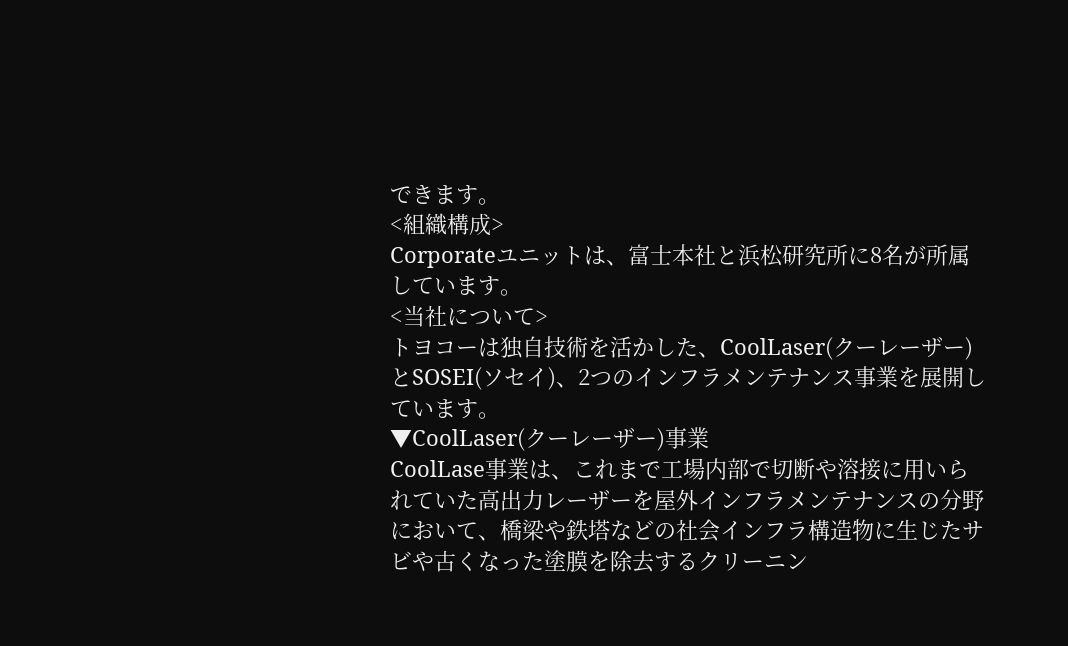できます。
<組織構成>
Corporateユニットは、富士本社と浜松研究所に8名が所属しています。
<当社について>
トヨコーは独自技術を活かした、CoolLaser(クーレーザー)とSOSEI(ソセイ)、2つのインフラメンテナンス事業を展開しています。
▼CoolLaser(クーレーザー)事業
CoolLase事業は、これまで工場内部で切断や溶接に用いられていた高出力レーザーを屋外インフラメンテナンスの分野において、橋梁や鉄塔などの社会インフラ構造物に生じたサビや古くなった塗膜を除去するクリーニン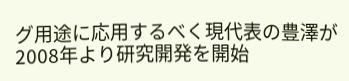グ用途に応用するべく現代表の豊澤が2008年より研究開発を開始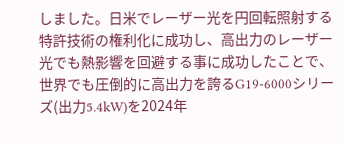しました。日米でレーザー光を円回転照射する特許技術の権利化に成功し、高出力のレーザー光でも熱影響を回避する事に成功したことで、世界でも圧倒的に高出力を誇るG19-6000シリーズ(出力5.4kW)を2024年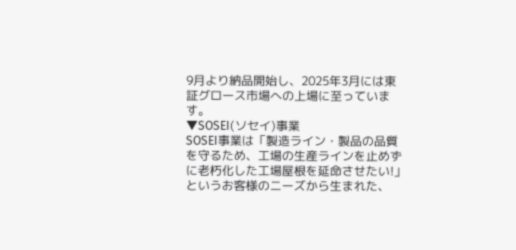9月より納品開始し、2025年3月には東証グロース市場への上場に至っています。
▼SOSEI(ソセイ)事業
SOSEI事業は「製造ライン・製品の品質を守るため、工場の生産ラインを止めずに老朽化した工場屋根を延命させたい!」というお客様のニーズから生まれた、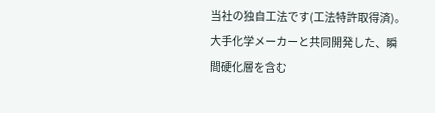当社の独自工法です(工法特許取得済)。大手化学メーカーと共同開発した、瞬間硬化層を含む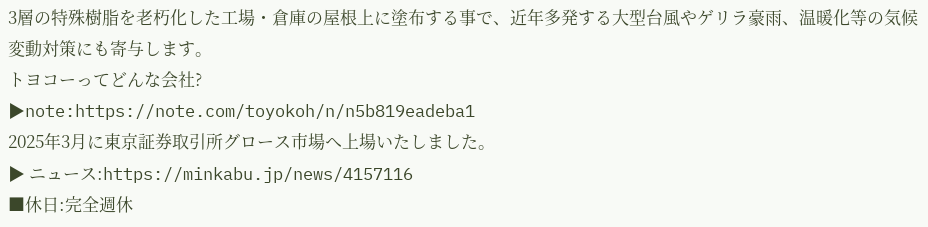3層の特殊樹脂を老朽化した工場・倉庫の屋根上に塗布する事で、近年多発する大型台風やゲリラ豪雨、温暖化等の気候変動対策にも寄与します。
トヨコーってどんな会社?
▶note:https://note.com/toyokoh/n/n5b819eadeba1
2025年3月に東京証券取引所グロース市場へ上場いたしました。
▶ ニュース:https://minkabu.jp/news/4157116
■休日:完全週休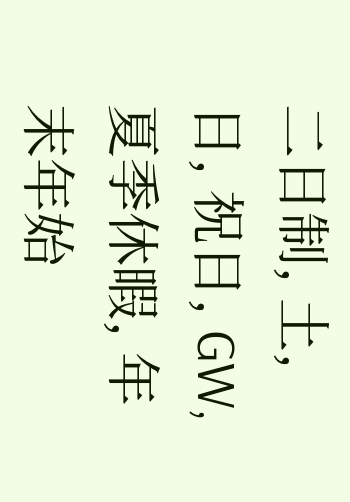二日制, 土, 日, 祝日, GW, 夏季休暇, 年末年始